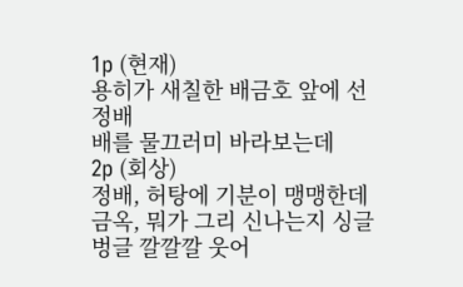1p (현재)
용히가 새칠한 배금호 앞에 선 정배
배를 물끄러미 바라보는데
2p (회상)
정배, 허탕에 기분이 맹맹한데
금옥, 뭐가 그리 신나는지 싱글벙글 깔깔깔 웃어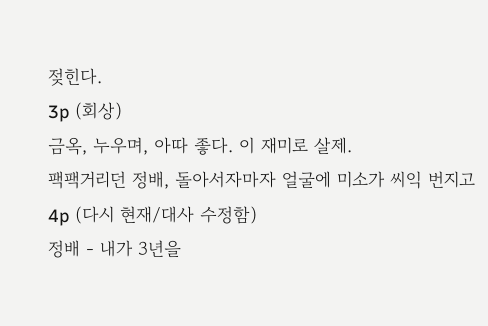젖힌다.
3p (회상)
금옥, 누우며, 아따 좋다. 이 재미로 살제.
팩팩거리던 정배, 돌아서자마자 얼굴에 미소가 씨익 번지고
4p (다시 현재/대사 수정함)
정배 - 내가 3년을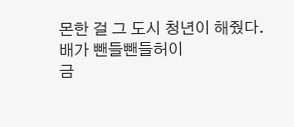몬한 걸 그 도시 청년이 해줬다.
배가 뺀들뺀들허이
금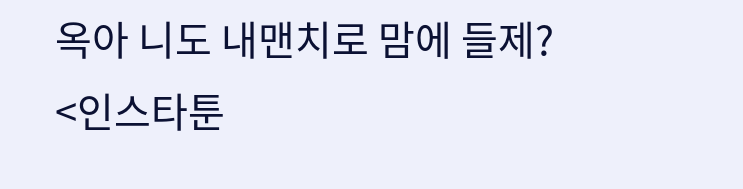옥아 니도 내맨치로 맘에 들제?
<인스타툰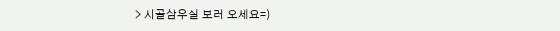> 시골삼우실 보러 오세요=)